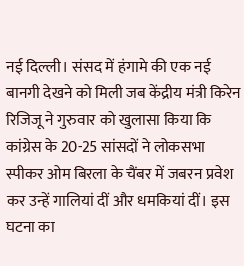नई दिल्ली। संसद में हंगामे की एक नई बानगी देखने को मिली जब केंद्रीय मंत्री किरेन रिजिजू ने गुरुवार को खुलासा किया कि कांग्रेस के 20-25 सांसदों ने लोकसभा स्पीकर ओम बिरला के चैंबर में जबरन प्रवेश कर उन्हें गालियां दीं और धमकियां दीं। इस घटना का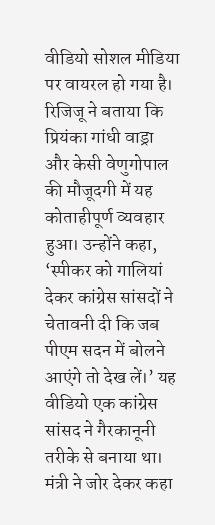वीडियो सोशल मीडिया पर वायरल हो गया है।
रिजिजू ने बताया कि प्रियंका गांधी वाड्रा और केसी वेणुगोपाल की मौजूदगी में यह कोताहीपूर्ण व्यवहार हुआ। उन्होंने कहा, ‘स्पीकर को गालियां देकर कांग्रेस सांसदों ने चेतावनी दी कि जब पीएम सदन में बोलने आएंगे तो देख लें।’ यह वीडियो एक कांग्रेस सांसद ने गैरकानूनी तरीके से बनाया था।
मंत्री ने जोर देकर कहा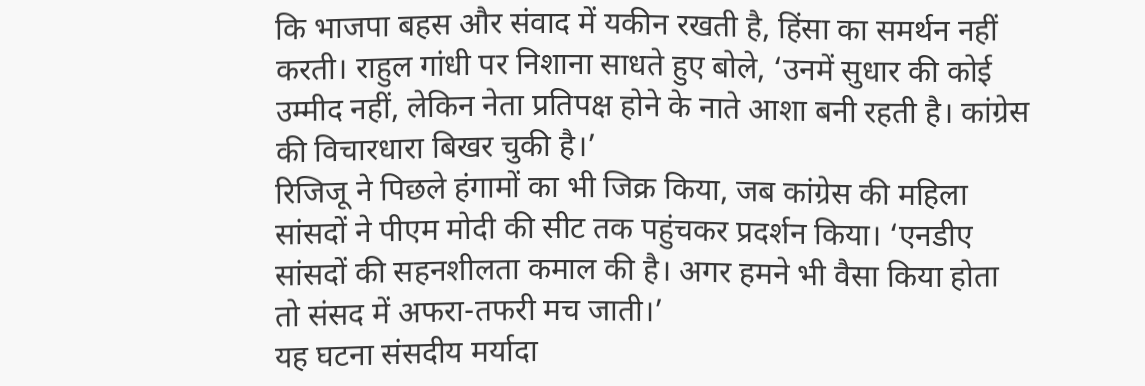कि भाजपा बहस और संवाद में यकीन रखती है, हिंसा का समर्थन नहीं करती। राहुल गांधी पर निशाना साधते हुए बोले, ‘उनमें सुधार की कोई उम्मीद नहीं, लेकिन नेता प्रतिपक्ष होने के नाते आशा बनी रहती है। कांग्रेस की विचारधारा बिखर चुकी है।’
रिजिजू ने पिछले हंगामों का भी जिक्र किया, जब कांग्रेस की महिला सांसदों ने पीएम मोदी की सीट तक पहुंचकर प्रदर्शन किया। ‘एनडीए सांसदों की सहनशीलता कमाल की है। अगर हमने भी वैसा किया होता तो संसद में अफरा-तफरी मच जाती।’
यह घटना संसदीय मर्यादा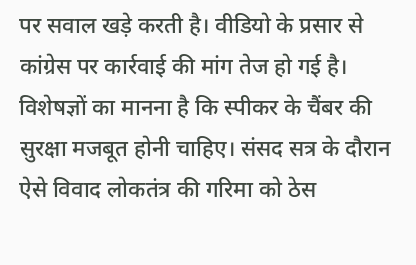पर सवाल खड़े करती है। वीडियो के प्रसार से कांग्रेस पर कार्रवाई की मांग तेज हो गई है। विशेषज्ञों का मानना है कि स्पीकर के चैंबर की सुरक्षा मजबूत होनी चाहिए। संसद सत्र के दौरान ऐसे विवाद लोकतंत्र की गरिमा को ठेस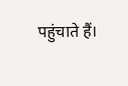पहुंचाते हैं।